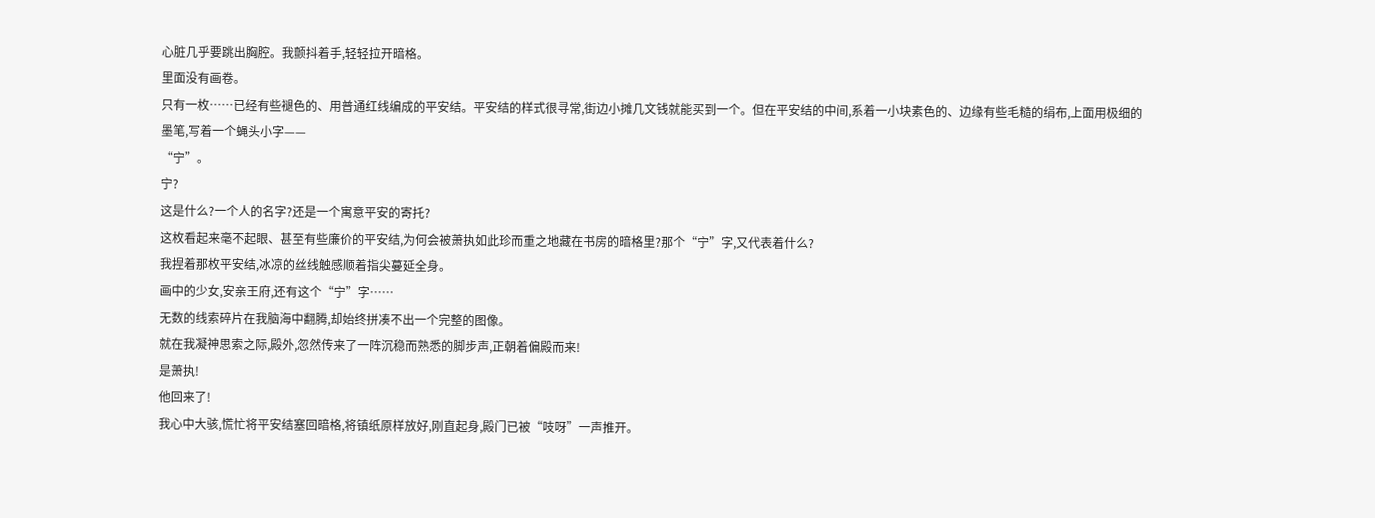心脏几乎要跳出胸腔。我颤抖着手,轻轻拉开暗格。
里面没有画卷。
只有一枚……已经有些褪色的、用普通红线编成的平安结。平安结的样式很寻常,街边小摊几文钱就能买到一个。但在平安结的中间,系着一小块素色的、边缘有些毛糙的绢布,上面用极细的墨笔,写着一个蝇头小字——
“宁”。
宁?
这是什么?一个人的名字?还是一个寓意平安的寄托?
这枚看起来毫不起眼、甚至有些廉价的平安结,为何会被萧执如此珍而重之地藏在书房的暗格里?那个“宁”字,又代表着什么?
我捏着那枚平安结,冰凉的丝线触感顺着指尖蔓延全身。
画中的少女,安亲王府,还有这个“宁”字……
无数的线索碎片在我脑海中翻腾,却始终拼凑不出一个完整的图像。
就在我凝神思索之际,殿外,忽然传来了一阵沉稳而熟悉的脚步声,正朝着偏殿而来!
是萧执!
他回来了!
我心中大骇,慌忙将平安结塞回暗格,将镇纸原样放好,刚直起身,殿门已被“吱呀”一声推开。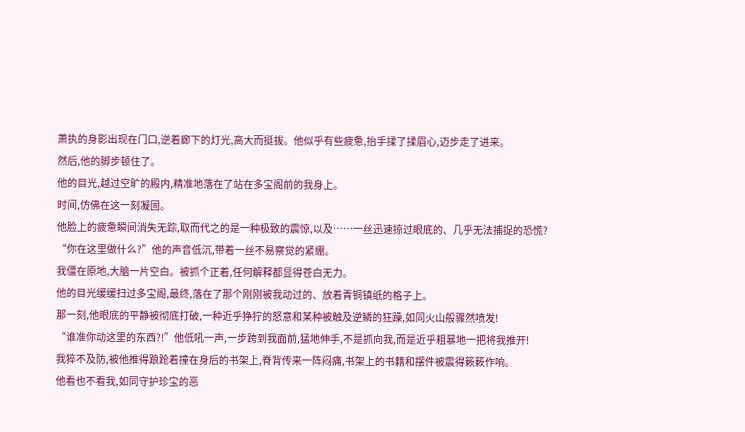萧执的身影出现在门口,逆着廊下的灯光,高大而挺拔。他似乎有些疲惫,抬手揉了揉眉心,迈步走了进来。
然后,他的脚步顿住了。
他的目光,越过空旷的殿内,精准地落在了站在多宝阁前的我身上。
时间,仿佛在这一刻凝固。
他脸上的疲惫瞬间消失无踪,取而代之的是一种极致的震惊,以及……一丝迅速掠过眼底的、几乎无法捕捉的恐慌?
“你在这里做什么?”他的声音低沉,带着一丝不易察觉的紧绷。
我僵在原地,大脑一片空白。被抓个正着,任何解释都显得苍白无力。
他的目光缓缓扫过多宝阁,最终,落在了那个刚刚被我动过的、放着青铜镇纸的格子上。
那一刻,他眼底的平静被彻底打破,一种近乎狰狞的怒意和某种被触及逆鳞的狂躁,如同火山般骤然喷发!
“谁准你动这里的东西?!”他低吼一声,一步跨到我面前,猛地伸手,不是抓向我,而是近乎粗暴地一把将我推开!
我猝不及防,被他推得踉跄着撞在身后的书架上,脊背传来一阵闷痛,书架上的书籍和摆件被震得簌簌作响。
他看也不看我,如同守护珍宝的恶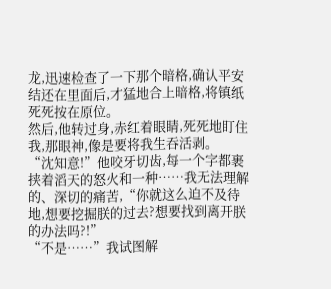龙,迅速检查了一下那个暗格,确认平安结还在里面后,才猛地合上暗格,将镇纸死死按在原位。
然后,他转过身,赤红着眼睛,死死地盯住我,那眼神,像是要将我生吞活剥。
“沈知意!”他咬牙切齿,每一个字都裹挟着滔天的怒火和一种……我无法理解的、深切的痛苦,“你就这么迫不及待地,想要挖掘朕的过去?想要找到离开朕的办法吗?!”
“不是……”我试图解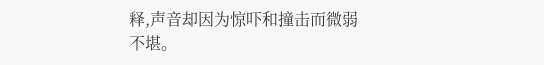释,声音却因为惊吓和撞击而微弱不堪。